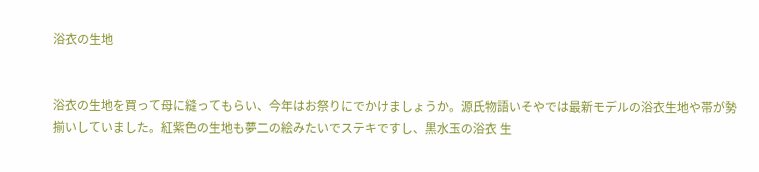浴衣の生地


浴衣の生地を買って母に縫ってもらい、今年はお祭りにでかけましょうか。源氏物語いそやでは最新モデルの浴衣生地や帯が勢揃いしていました。紅紫色の生地も夢二の絵みたいでステキですし、黒水玉の浴衣 生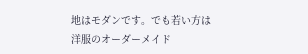地はモダンです。でも若い方は洋服のオーダーメイド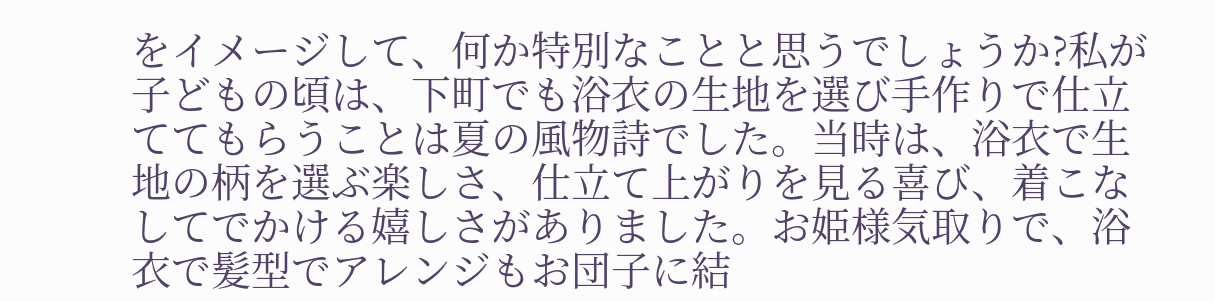をイメージして、何か特別なことと思うでしょうか?私が子どもの頃は、下町でも浴衣の生地を選び手作りで仕立ててもらうことは夏の風物詩でした。当時は、浴衣で生地の柄を選ぶ楽しさ、仕立て上がりを見る喜び、着こなしてでかける嬉しさがありました。お姫様気取りで、浴衣で髪型でアレンジもお団子に結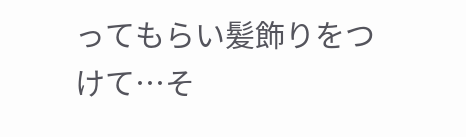ってもらい髪飾りをつけて…そ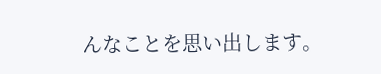んなことを思い出します。